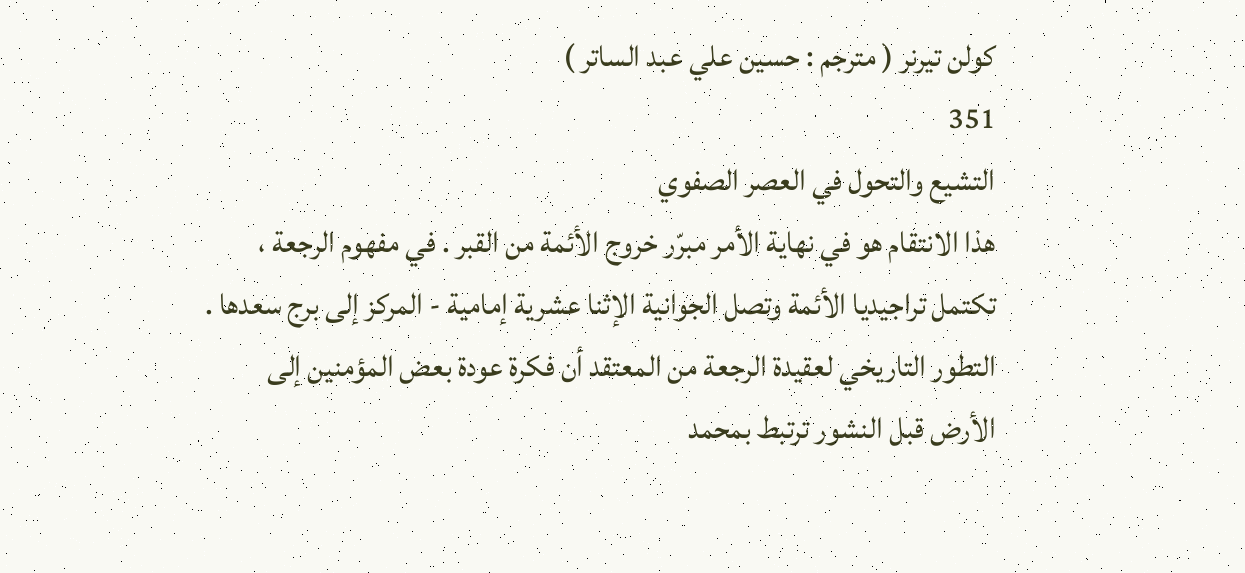كولن تيرنر ( مترجم : حسين علي عبد الساتر )
351
التشيع والتحول في العصر الصفوي
هذا الانتقام هو في نهاية الأمر مبرّر خروج الأئمة من القبر . في مفهوم الرجعة ، تكتمل تراجيديا الأئمة وتصل الجوانية الإثنا عشرية إمامية - المركز إلى برج سعدها . التطور التاريخي لعقيدة الرجعة من المعتقد أن فكرة عودة بعض المؤمنين إلى الأرض قبل النشور ترتبط بمحمد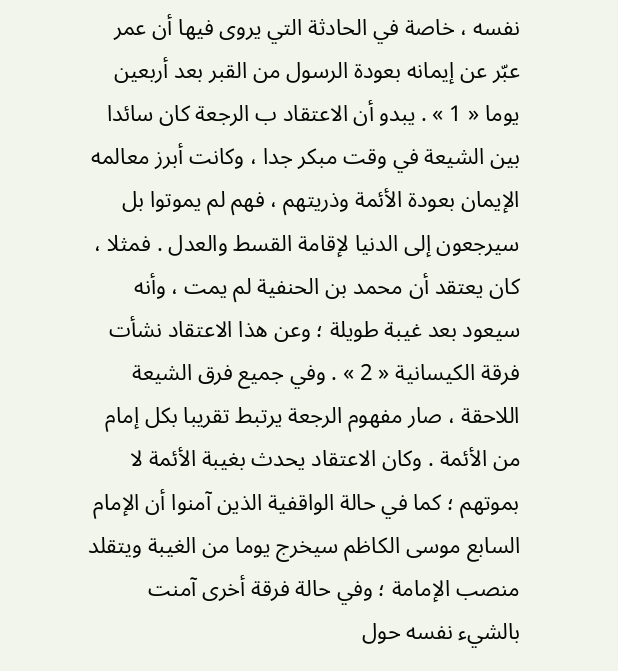نفسه ، خاصة في الحادثة التي يروى فيها أن عمر عبّر عن إيمانه بعودة الرسول من القبر بعد أربعين يوما « 1 » . يبدو أن الاعتقاد ب الرجعة كان سائدا بين الشيعة في وقت مبكر جدا ، وكانت أبرز معالمه الإيمان بعودة الأئمة وذريتهم ، فهم لم يموتوا بل سيرجعون إلى الدنيا لإقامة القسط والعدل . فمثلا ، كان يعتقد أن محمد بن الحنفية لم يمت ، وأنه سيعود بعد غيبة طويلة ؛ وعن هذا الاعتقاد نشأت فرقة الكيسانية « 2 » . وفي جميع فرق الشيعة اللاحقة ، صار مفهوم الرجعة يرتبط تقريبا بكل إمام من الأئمة . وكان الاعتقاد يحدث بغيبة الأئمة لا بموتهم ؛ كما في حالة الواقفية الذين آمنوا أن الإمام السابع موسى الكاظم سيخرج يوما من الغيبة ويتقلد منصب الإمامة ؛ وفي حالة فرقة أخرى آمنت بالشيء نفسه حول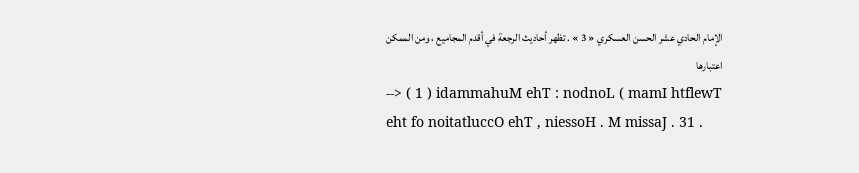الإمام الحادي عشر الحسن العسكري « 3 » . تظهر أحاديث الرجعة في أقدم المجاميع ، ومن الممكن اعتبارها
--> ( 1 ) idammahuM ehT : nodnoL ( mamI htflewT eht fo noitatluccO ehT , niessoH . M missaJ . 31 .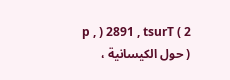p , ) 2891 , tsurT ( 2 ) حول الكيسانية ،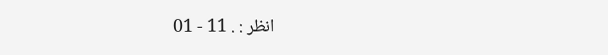انظر : . 11 - 01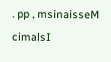. pp , msinaisseM cimalsI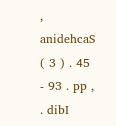, anidehcaS ( 3 ) . 45 - 93 . pp , . dibI